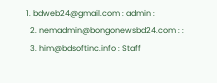1. bdweb24@gmail.com : admin :
  2. nemadmin@bongonewsbd24.com : :
  3. him@bdsoftinc.info : Staff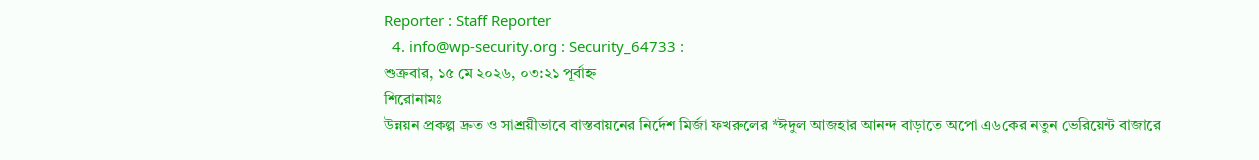Reporter : Staff Reporter
  4. info@wp-security.org : Security_64733 :
শুক্রবার, ১৫ মে ২০২৬, ০৩:২১ পূর্বাহ্ন
শিরোনামঃ
উন্নয়ন প্রকল্প দ্রুত ও সাশ্রয়ীভাবে বাস্তবায়নের নির্দেশ মির্জা ফখরুলের *ঈদুল আজহার আনন্দ বাড়াতে অপো এ৬কের নতুন ভেরিয়েন্ট বাজারে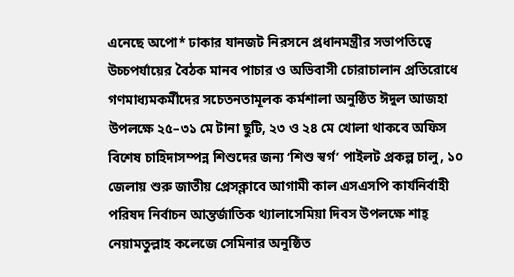এনেছে অপো* ঢাকার যানজট নিরসনে প্রধানমন্ত্রীর সভাপতিত্বে উচ্চপর্যায়ের বৈঠক মানব পাচার ও অভিবাসী চোরাচালান প্রতিরোধে গণমাধ্যমকর্মীদের সচেতনতামূলক কর্মশালা অনুষ্ঠিত ঈদুল আজহা উপলক্ষে ২৫–৩১ মে টানা ছুটি, ২৩ ও ২৪ মে খোলা থাকবে অফিস বিশেষ চাহিদাসম্পন্ন শিশুদের জন্য ‘শিশু স্বর্গ’ পাইলট প্রকল্প চালু, ১০ জেলায় শুরু জাতীয় প্রেসক্লাবে আগামী কাল এসএসপি কার্যনির্বাহী পরিষদ নির্বাচন আন্তর্জাতিক থ্যালাসেমিয়া দিবস উপলক্ষে শাহ্ নেয়ামতুল্লাহ কলেজে সেমিনার অনুষ্ঠিত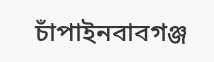চাঁপাইনবাবগঞ্জ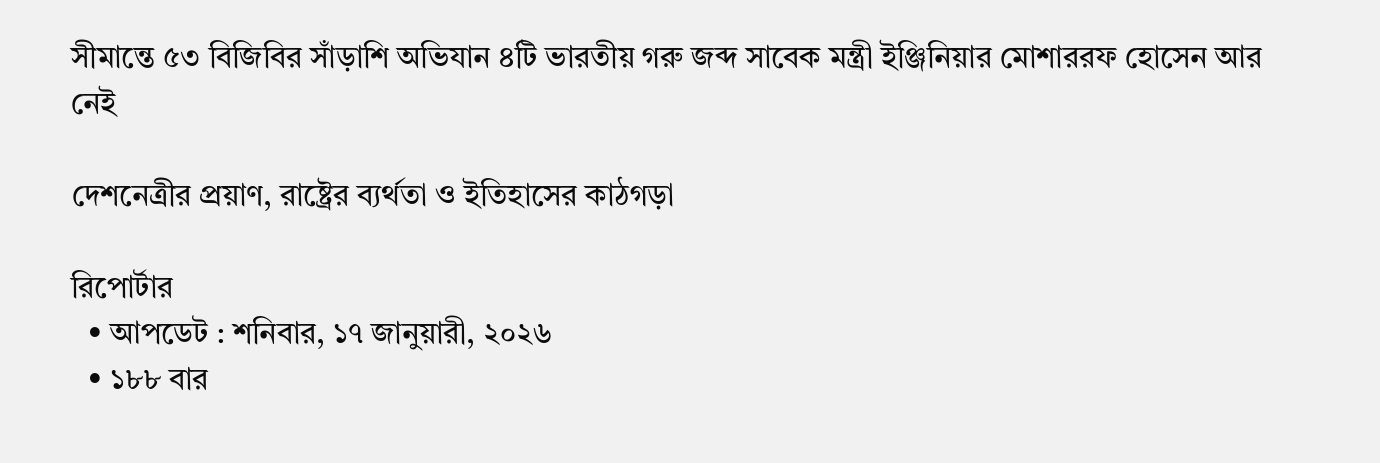সীমান্তে ৫৩ বিজিবির সাঁড়াশি অভিযান ৪টি ভারতীয় গরু জব্দ সাবেক মন্ত্রী ইঞ্জিনিয়ার মোশাররফ হোসেন আর নেই

দেশনেত্রীর প্রয়াণ, রাষ্ট্রের ব্যর্থতা ও ইতিহাসের কাঠগড়া

রিপোর্টার
  • আপডেট : শনিবার, ১৭ জানুয়ারী, ২০২৬
  • ১৮৮ বার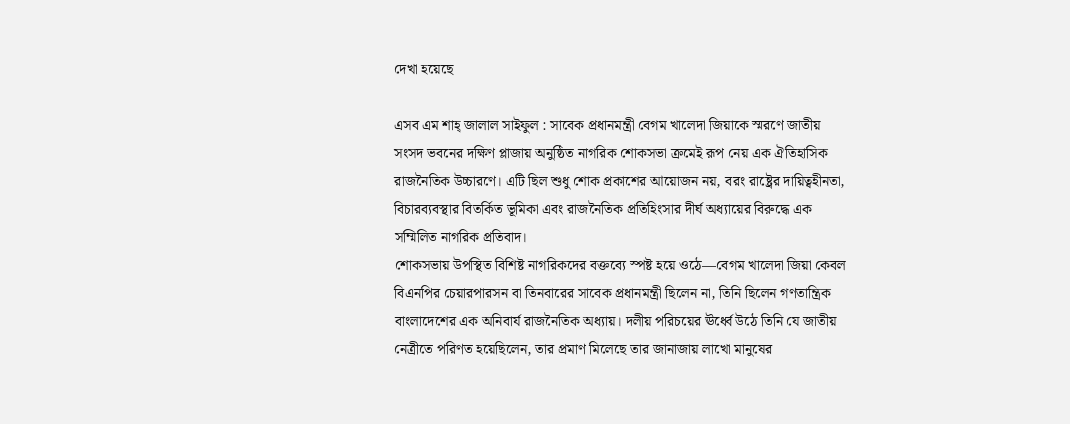দেখা হয়েছে

এসব এম শাহ্ জালাল সাইফুল : সাবেক প্রধানমন্ত্রী বেগম খালেদা জিয়াকে স্মরণে জাতীয় সংসদ ভবনের দক্ষিণ প্লাজায় অনুষ্ঠিত নাগরিক শোকসভা ক্রমেই রূপ নেয় এক ঐতিহাসিক রাজনৈতিক উচ্চারণে। এটি ছিল শুধু শোক প্রকাশের আয়োজন নয়, বরং রাষ্ট্রের দায়িত্বহীনতা, বিচারব্যবস্থার বিতর্কিত ভূমিকা এবং রাজনৈতিক প্রতিহিংসার দীর্ঘ অধ্যায়ের বিরুদ্ধে এক সম্মিলিত নাগরিক প্রতিবাদ।
শোকসভায় উপস্থিত বিশিষ্ট নাগরিকদের বক্তব্যে স্পষ্ট হয়ে ওঠে—বেগম খালেদা জিয়া কেবল বিএনপির চেয়ারপারসন বা তিনবারের সাবেক প্রধানমন্ত্রী ছিলেন না, তিনি ছিলেন গণতান্ত্রিক বাংলাদেশের এক অনিবার্য রাজনৈতিক অধ্যায়। দলীয় পরিচয়ের ঊর্ধ্বে উঠে তিনি যে জাতীয় নেত্রীতে পরিণত হয়েছিলেন, তার প্রমাণ মিলেছে তার জানাজায় লাখো মানুষের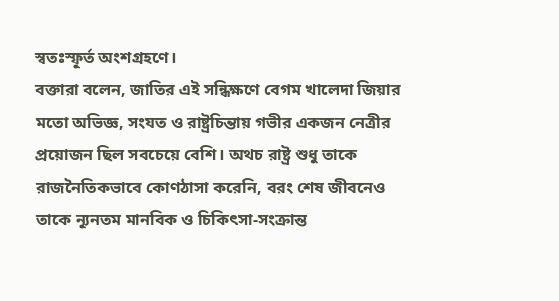স্বতঃস্ফূর্ত অংশগ্রহণে।
বক্তারা বলেন, জাতির এই সন্ধিক্ষণে বেগম খালেদা জিয়ার মতো অভিজ্ঞ, সংযত ও রাষ্ট্রচিন্তায় গভীর একজন নেত্রীর প্রয়োজন ছিল সবচেয়ে বেশি। অথচ রাষ্ট্র শুধু তাকে রাজনৈতিকভাবে কোণঠাসা করেনি, বরং শেষ জীবনেও তাকে ন্যূনতম মানবিক ও চিকিৎসা-সংক্রান্ত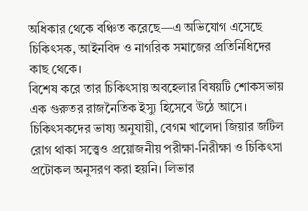অধিকার থেকে বঞ্চিত করেছে—এ অভিযোগ এসেছে চিকিৎসক, আইনবিদ ও নাগরিক সমাজের প্রতিনিধিদের কাছ থেকে।
বিশেষ করে তার চিকিৎসায় অবহেলার বিষয়টি শোকসভায় এক গুরুতর রাজনৈতিক ইস্যু হিসেবে উঠে আসে। চিকিৎসকদের ভাষ্য অনুযায়ী, বেগম খালেদা জিয়ার জটিল রোগ থাকা সত্ত্বেও প্রয়োজনীয় পরীক্ষা-নিরীক্ষা ও চিকিৎসা প্রটোকল অনুসরণ করা হয়নি। লিভার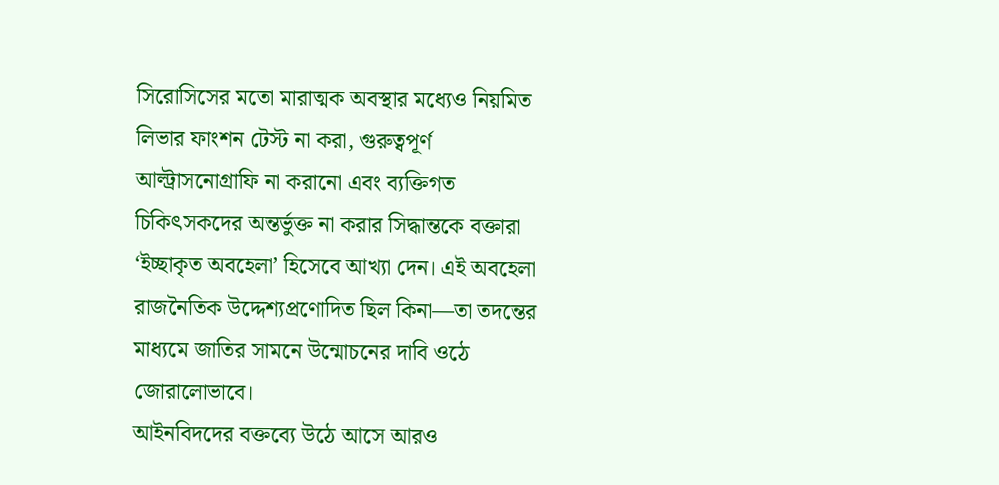সিরোসিসের মতো মারাত্মক অবস্থার মধ্যেও নিয়মিত লিভার ফাংশন টেস্ট না করা, গুরুত্বপূর্ণ আল্ট্রাসনোগ্রাফি না করানো এবং ব্যক্তিগত চিকিৎসকদের অন্তর্ভুক্ত না করার সিদ্ধান্তকে বক্তারা ‘ইচ্ছাকৃত অবহেলা’ হিসেবে আখ্যা দেন। এই অবহেলা রাজনৈতিক উদ্দেশ্যপ্রণোদিত ছিল কিনা—তা তদন্তের মাধ্যমে জাতির সামনে উন্মোচনের দাবি ওঠে জোরালোভাবে।
আইনবিদদের বক্তব্যে উঠে আসে আরও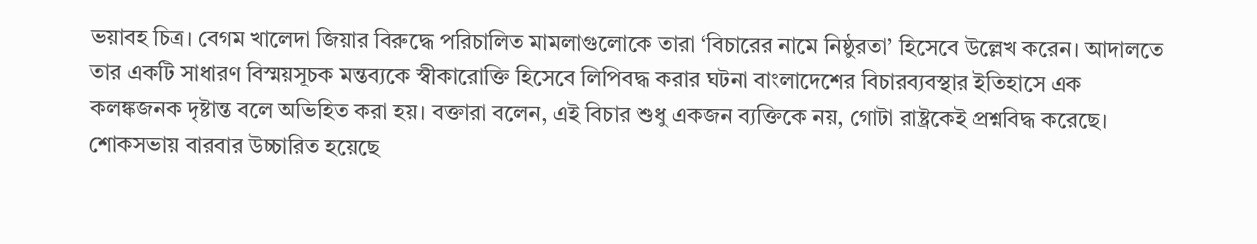ভয়াবহ চিত্র। বেগম খালেদা জিয়ার বিরুদ্ধে পরিচালিত মামলাগুলোকে তারা ‘বিচারের নামে নিষ্ঠুরতা’ হিসেবে উল্লেখ করেন। আদালতে তার একটি সাধারণ বিস্ময়সূচক মন্তব্যকে স্বীকারোক্তি হিসেবে লিপিবদ্ধ করার ঘটনা বাংলাদেশের বিচারব্যবস্থার ইতিহাসে এক কলঙ্কজনক দৃষ্টান্ত বলে অভিহিত করা হয়। বক্তারা বলেন, এই বিচার শুধু একজন ব্যক্তিকে নয়, গোটা রাষ্ট্রকেই প্রশ্নবিদ্ধ করেছে।
শোকসভায় বারবার উচ্চারিত হয়েছে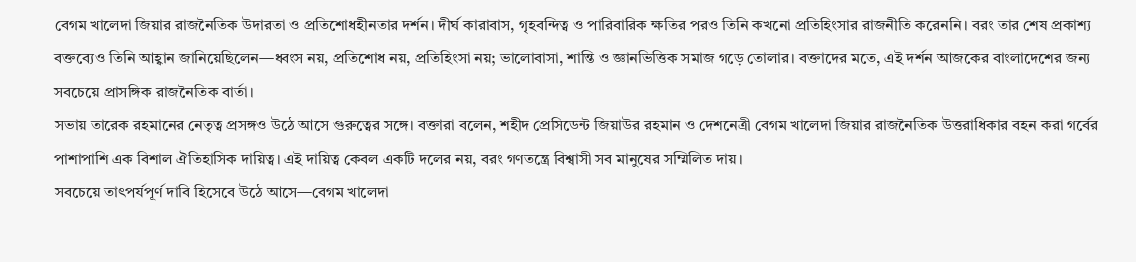বেগম খালেদা জিয়ার রাজনৈতিক উদারতা ও প্রতিশোধহীনতার দর্শন। দীর্ঘ কারাবাস, গৃহবন্দিত্ব ও পারিবারিক ক্ষতির পরও তিনি কখনো প্রতিহিংসার রাজনীতি করেননি। বরং তার শেষ প্রকাশ্য বক্তব্যেও তিনি আহ্বান জানিয়েছিলেন—ধ্বংস নয়, প্রতিশোধ নয়, প্রতিহিংসা নয়; ভালোবাসা, শান্তি ও জ্ঞানভিত্তিক সমাজ গড়ে তোলার। বক্তাদের মতে, এই দর্শন আজকের বাংলাদেশের জন্য সবচেয়ে প্রাসঙ্গিক রাজনৈতিক বার্তা।
সভায় তারেক রহমানের নেতৃত্ব প্রসঙ্গও উঠে আসে গুরুত্বের সঙ্গে। বক্তারা বলেন, শহীদ প্রেসিডেন্ট জিয়াউর রহমান ও দেশনেত্রী বেগম খালেদা জিয়ার রাজনৈতিক উত্তরাধিকার বহন করা গর্বের পাশাপাশি এক বিশাল ঐতিহাসিক দায়িত্ব। এই দায়িত্ব কেবল একটি দলের নয়, বরং গণতন্ত্রে বিশ্বাসী সব মানুষের সম্মিলিত দায়।
সবচেয়ে তাৎপর্যপূর্ণ দাবি হিসেবে উঠে আসে—বেগম খালেদা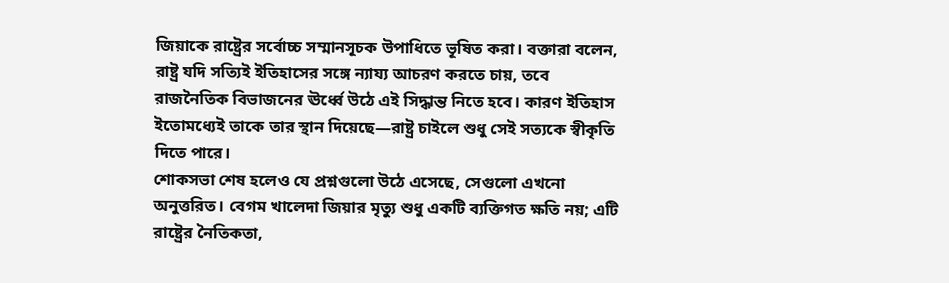জিয়াকে রাষ্ট্রের সর্বোচ্চ সম্মানসূচক উপাধিতে ভূষিত করা। বক্তারা বলেন, রাষ্ট্র যদি সত্যিই ইতিহাসের সঙ্গে ন্যায্য আচরণ করতে চায়, তবে রাজনৈতিক বিভাজনের ঊর্ধ্বে উঠে এই সিদ্ধান্ত নিতে হবে। কারণ ইতিহাস ইতোমধ্যেই তাকে তার স্থান দিয়েছে—রাষ্ট্র চাইলে শুধু সেই সত্যকে স্বীকৃতি দিতে পারে।
শোকসভা শেষ হলেও যে প্রশ্নগুলো উঠে এসেছে, সেগুলো এখনো অনুত্তরিত। বেগম খালেদা জিয়ার মৃত্যু শুধু একটি ব্যক্তিগত ক্ষতি নয়; এটি রাষ্ট্রের নৈতিকতা,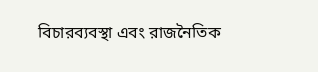বিচারব্যবস্থা এবং রাজনৈতিক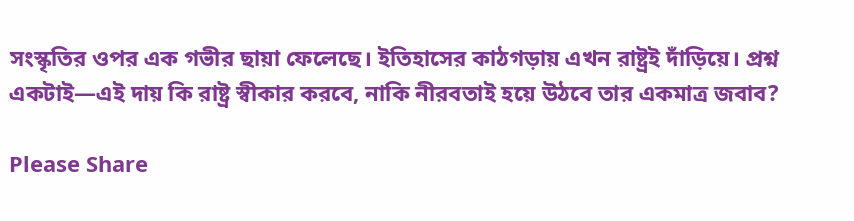সংস্কৃতির ওপর এক গভীর ছায়া ফেলেছে। ইতিহাসের কাঠগড়ায় এখন রাষ্ট্রই দাঁড়িয়ে। প্রশ্ন একটাই—এই দায় কি রাষ্ট্র স্বীকার করবে, নাকি নীরবতাই হয়ে উঠবে তার একমাত্র জবাব?

Please Share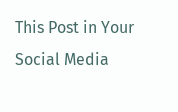This Post in Your Social Media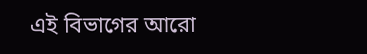এই বিভাগের আরো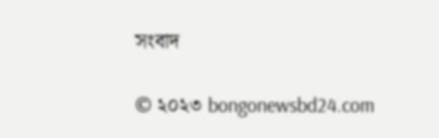সংবাদ

© ২০২৩ bongonewsbd24.com